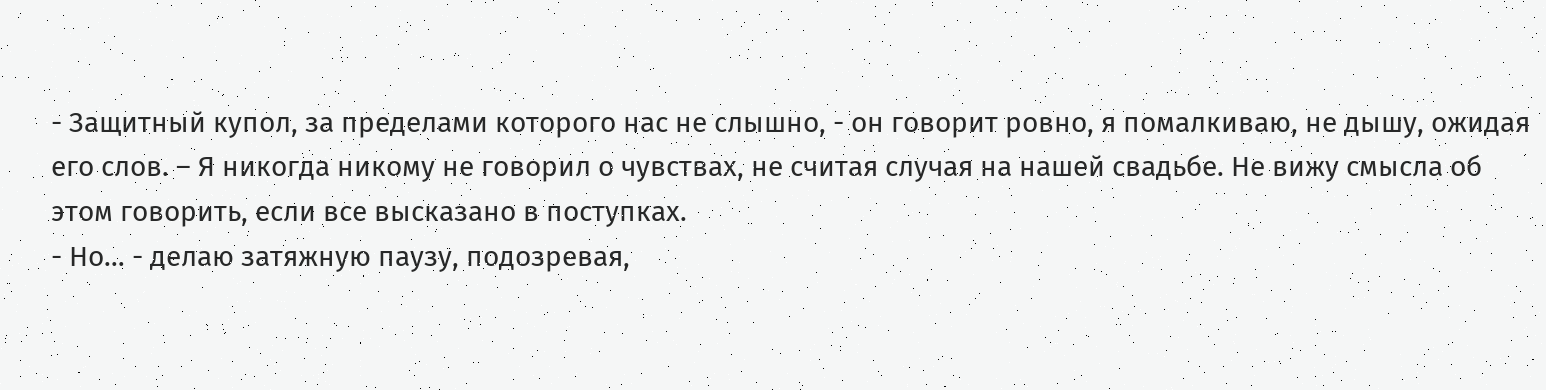- Защитный купол, за пределами которого нас не слышно, - он говорит ровно, я помалкиваю, не дышу, ожидая его слов. – Я никогда никому не говорил о чувствах, не считая случая на нашей свадьбе. Не вижу смысла об этом говорить, если все высказано в поступках.
- Но… - делаю затяжную паузу, подозревая,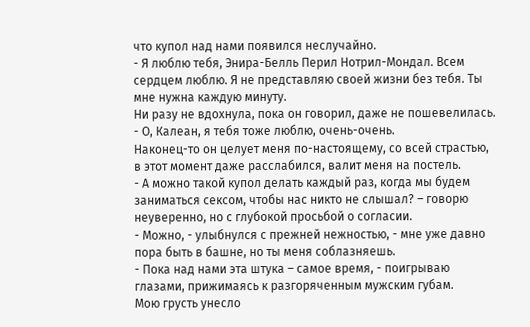что купол над нами появился неслучайно.
- Я люблю тебя, Энира-Белль Перил Нотрил-Мондал. Всем сердцем люблю. Я не представляю своей жизни без тебя. Ты мне нужна каждую минуту.
Ни разу не вдохнула, пока он говорил, даже не пошевелилась.
- О, Калеан, я тебя тоже люблю, очень-очень.
Наконец-то он целует меня по-настоящему, со всей страстью, в этот момент даже расслабился, валит меня на постель.
- А можно такой купол делать каждый раз, когда мы будем заниматься сексом, чтобы нас никто не слышал? – говорю неуверенно, но с глубокой просьбой о согласии.
- Можно, - улыбнулся с прежней нежностью, - мне уже давно пора быть в башне, но ты меня соблазняешь.
- Пока над нами эта штука – самое время, - поигрываю глазами, прижимаясь к разгоряченным мужским губам.
Мою грусть унесло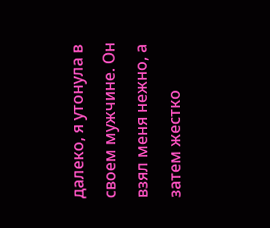далеко, я утонула в своем мужчине. Он взял меня нежно, а затем жестко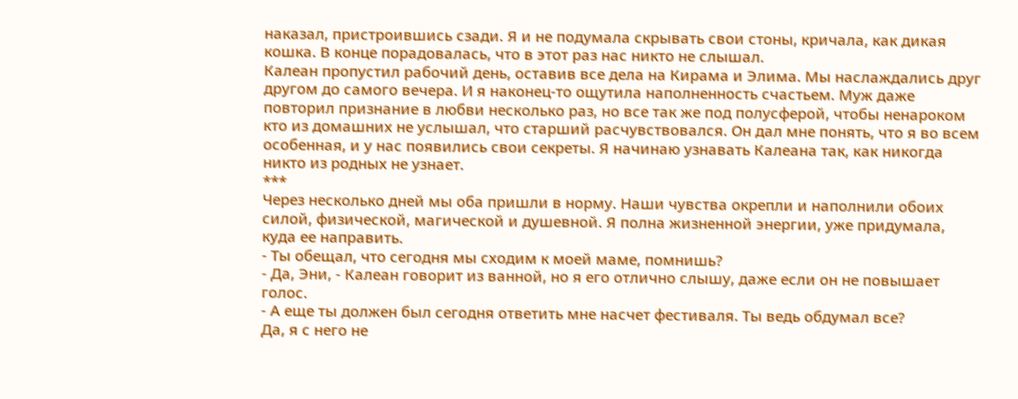наказал, пристроившись сзади. Я и не подумала скрывать свои стоны, кричала, как дикая кошка. В конце порадовалась, что в этот раз нас никто не слышал.
Калеан пропустил рабочий день, оставив все дела на Кирама и Элима. Мы наслаждались друг другом до самого вечера. И я наконец-то ощутила наполненность счастьем. Муж даже повторил признание в любви несколько раз, но все так же под полусферой, чтобы ненароком кто из домашних не услышал, что старший расчувствовался. Он дал мне понять, что я во всем особенная, и у нас появились свои секреты. Я начинаю узнавать Калеана так, как никогда никто из родных не узнает.
***
Через несколько дней мы оба пришли в норму. Наши чувства окрепли и наполнили обоих силой, физической, магической и душевной. Я полна жизненной энергии, уже придумала, куда ее направить.
- Ты обещал, что сегодня мы сходим к моей маме, помнишь?
- Да, Эни, - Калеан говорит из ванной, но я его отлично слышу, даже если он не повышает голос.
- А еще ты должен был сегодня ответить мне насчет фестиваля. Ты ведь обдумал все?
Да, я с него не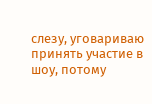слезу, уговариваю принять участие в шоу, потому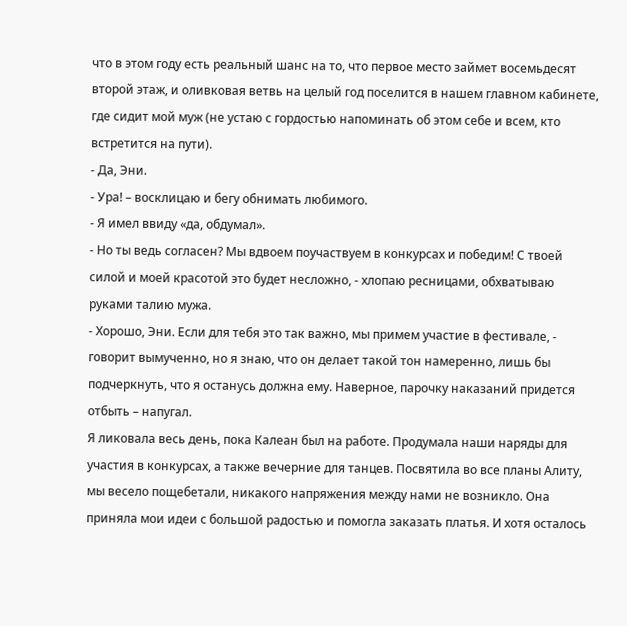что в этом году есть реальный шанс на то, что первое место займет восемьдесят второй этаж, и оливковая ветвь на целый год поселится в нашем главном кабинете, где сидит мой муж (не устаю с гордостью напоминать об этом себе и всем, кто встретится на пути).
- Да, Эни.
- Ура! – восклицаю и бегу обнимать любимого.
- Я имел ввиду «да, обдумал».
- Но ты ведь согласен? Мы вдвоем поучаствуем в конкурсах и победим! С твоей силой и моей красотой это будет несложно, - хлопаю ресницами, обхватываю руками талию мужа.
- Хорошо, Эни. Если для тебя это так важно, мы примем участие в фестивале, - говорит вымученно, но я знаю, что он делает такой тон намеренно, лишь бы подчеркнуть, что я останусь должна ему. Наверное, парочку наказаний придется отбыть – напугал.
Я ликовала весь день, пока Калеан был на работе. Продумала наши наряды для участия в конкурсах, а также вечерние для танцев. Посвятила во все планы Алиту, мы весело пощебетали, никакого напряжения между нами не возникло. Она приняла мои идеи с большой радостью и помогла заказать платья. И хотя осталось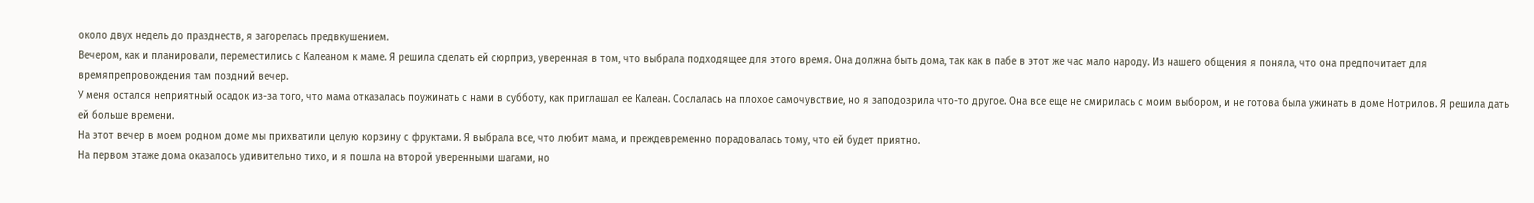около двух недель до празднеств, я загорелась предвкушением.
Вечером, как и планировали, переместились с Калеаном к маме. Я решила сделать ей сюрприз, уверенная в том, что выбрала подходящее для этого время. Она должна быть дома, так как в пабе в этот же час мало народу. Из нашего общения я поняла, что она предпочитает для времяпрепровождения там поздний вечер.
У меня остался неприятный осадок из-за того, что мама отказалась поужинать с нами в субботу, как приглашал ее Калеан. Сослалась на плохое самочувствие, но я заподозрила что-то другое. Она все еще не смирилась с моим выбором, и не готова была ужинать в доме Нотрилов. Я решила дать ей больше времени.
На этот вечер в моем родном доме мы прихватили целую корзину с фруктами. Я выбрала все, что любит мама, и преждевременно порадовалась тому, что ей будет приятно.
На первом этаже дома оказалось удивительно тихо, и я пошла на второй уверенными шагами, но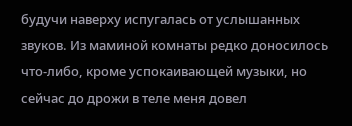будучи наверху испугалась от услышанных звуков. Из маминой комнаты редко доносилось что-либо, кроме успокаивающей музыки, но сейчас до дрожи в теле меня довел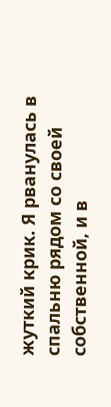жуткий крик. Я рванулась в спальню рядом со своей собственной, и в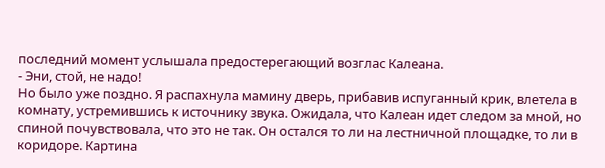последний момент услышала предостерегающий возглас Калеана.
- Эни, стой, не надо!
Но было уже поздно. Я распахнула мамину дверь, прибавив испуганный крик, влетела в комнату, устремившись к источнику звука. Ожидала, что Калеан идет следом за мной, но спиной почувствовала, что это не так. Он остался то ли на лестничной площадке, то ли в коридоре. Картина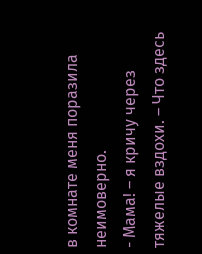в комнате меня поразила неимоверно.
- Мама! – я кричу через тяжелые вздохи. – Что здесь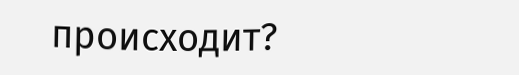происходит?